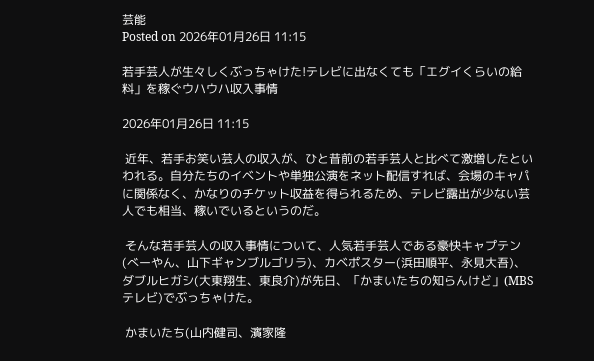芸能
Posted on 2026年01月26日 11:15

若手芸人が生々しくぶっちゃけた!テレビに出なくても「エグイくらいの給料」を稼ぐウハウハ収入事情

2026年01月26日 11:15

 近年、若手お笑い芸人の収入が、ひと昔前の若手芸人と比べて激増したといわれる。自分たちのイベントや単独公演をネット配信すれば、会場のキャパに関係なく、かなりのチケット収益を得られるため、テレビ露出が少ない芸人でも相当、稼いでいるというのだ。

 そんな若手芸人の収入事情について、人気若手芸人である豪快キャプテン(べーやん、山下ギャンブルゴリラ)、カベポスター(浜田順平、永見大吾)、ダブルヒガシ(大東翔生、東良介)が先日、「かまいたちの知らんけど」(MBSテレビ)でぶっちゃけた。

 かまいたち(山内健司、濱家隆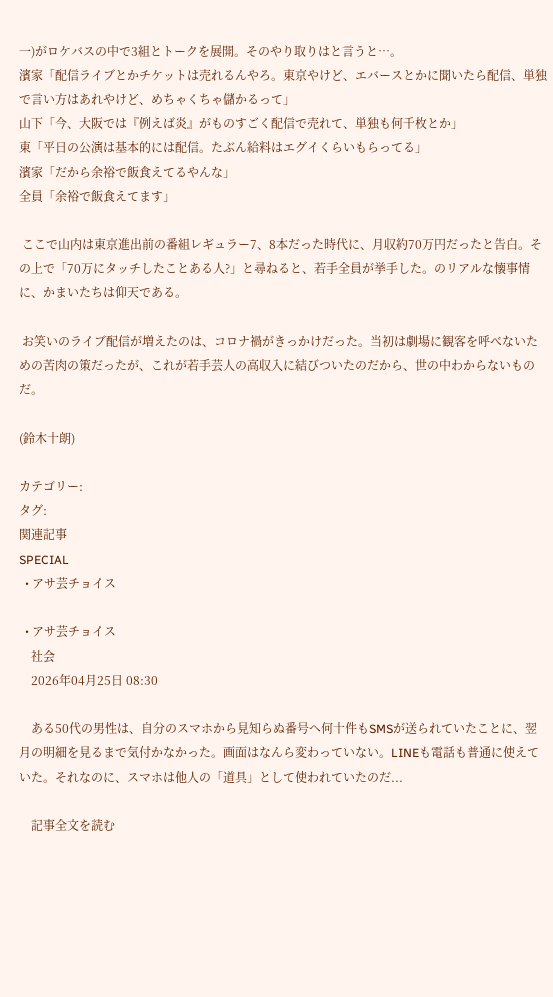一)がロケバスの中で3組とトークを展開。そのやり取りはと言うと…。
濱家「配信ライブとかチケットは売れるんやろ。東京やけど、エバースとかに聞いたら配信、単独で言い方はあれやけど、めちゃくちゃ儲かるって」
山下「今、大阪では『例えば炎』がものすごく配信で売れて、単独も何千枚とか」
東「平日の公演は基本的には配信。たぶん給料はエグイくらいもらってる」
濱家「だから余裕で飯食えてるやんな」
全員「余裕で飯食えてます」

 ここで山内は東京進出前の番組レギュラー7、8本だった時代に、月収約70万円だったと告白。その上で「70万にタッチしたことある人?」と尋ねると、若手全員が挙手した。のリアルな懐事情に、かまいたちは仰天である。

 お笑いのライブ配信が増えたのは、コロナ禍がきっかけだった。当初は劇場に観客を呼べないための苦肉の策だったが、これが若手芸人の高収入に結びついたのだから、世の中わからないものだ。

(鈴木十朗)

カテゴリー:
タグ:
関連記事
SPECIAL
  • アサ芸チョイス

  • アサ芸チョイス
    社会
    2026年04月25日 08:30

    ある50代の男性は、自分のスマホから見知らぬ番号へ何十件もSMSが送られていたことに、翌月の明細を見るまで気付かなかった。画面はなんら変わっていない。LINEも電話も普通に使えていた。それなのに、スマホは他人の「道具」として使われていたのだ...

    記事全文を読む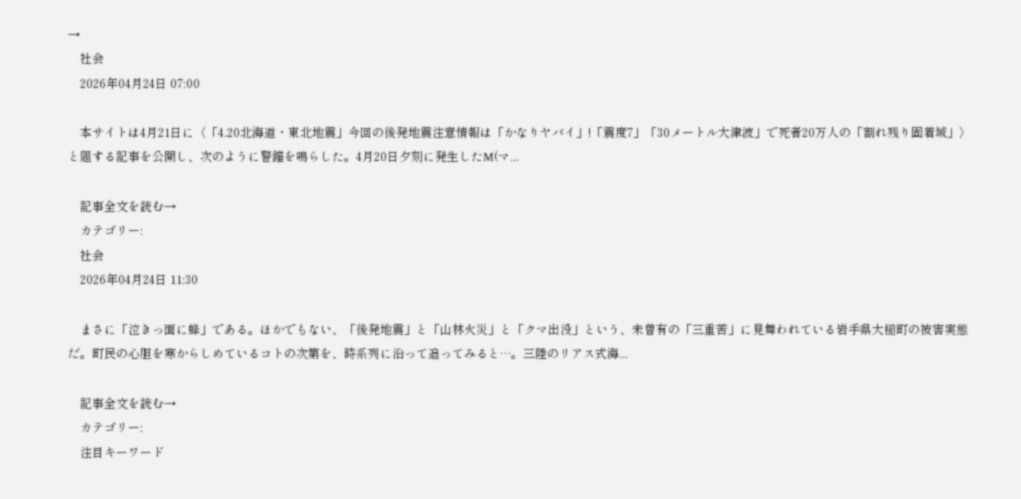→
    社会
    2026年04月24日 07:00

    本サイトは4月21日に〈「4.20北海道・東北地震」今回の後発地震注意情報は「かなりヤバイ」!「震度7」「30メートル大津波」で死者20万人の「割れ残り固着域」〉と題する記事を公開し、次のように警鐘を鳴らした。4月20日夕刻に発生したM(マ...

    記事全文を読む→
    カテゴリー:
    社会
    2026年04月24日 11:30

    まさに「泣きっ面に蜂」である。ほかでもない、「後発地震」と「山林火災」と「クマ出没」という、未曽有の「三重苦」に見舞われている岩手県大槌町の被害実態だ。町民の心胆を寒からしめているコトの次第を、時系列に沿って追ってみると…。三陸のリアス式海...

    記事全文を読む→
    カテゴリー:
    注目キーワード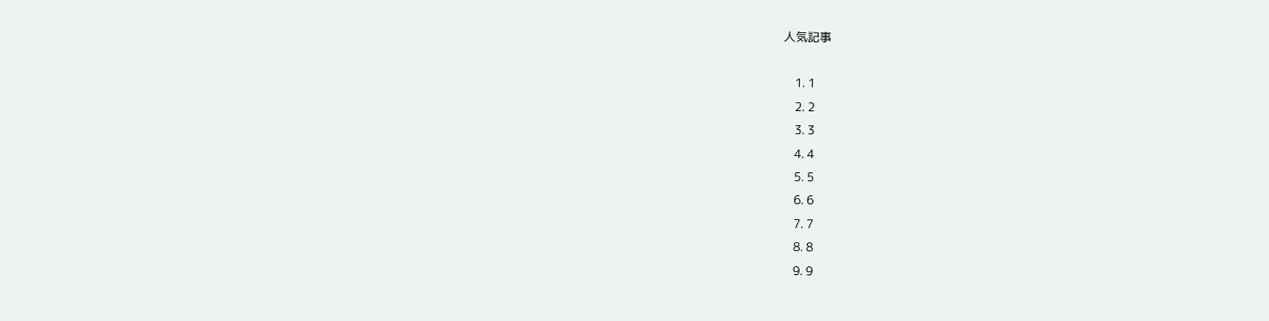人気記事

    1. 1
    2. 2
    3. 3
    4. 4
    5. 5
    6. 6
    7. 7
    8. 8
    9. 9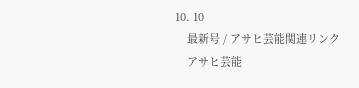10. 10
    最新号 / アサヒ芸能関連リンク
    アサヒ芸能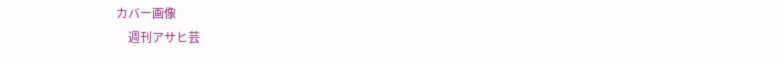カバー画像
    週刊アサヒ芸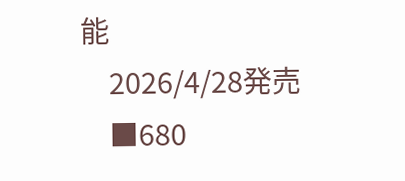能
    2026/4/28発売
    ■680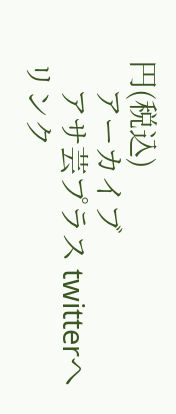円(税込)
    アーカイブ
    アサ芸プラス twitterへリンク